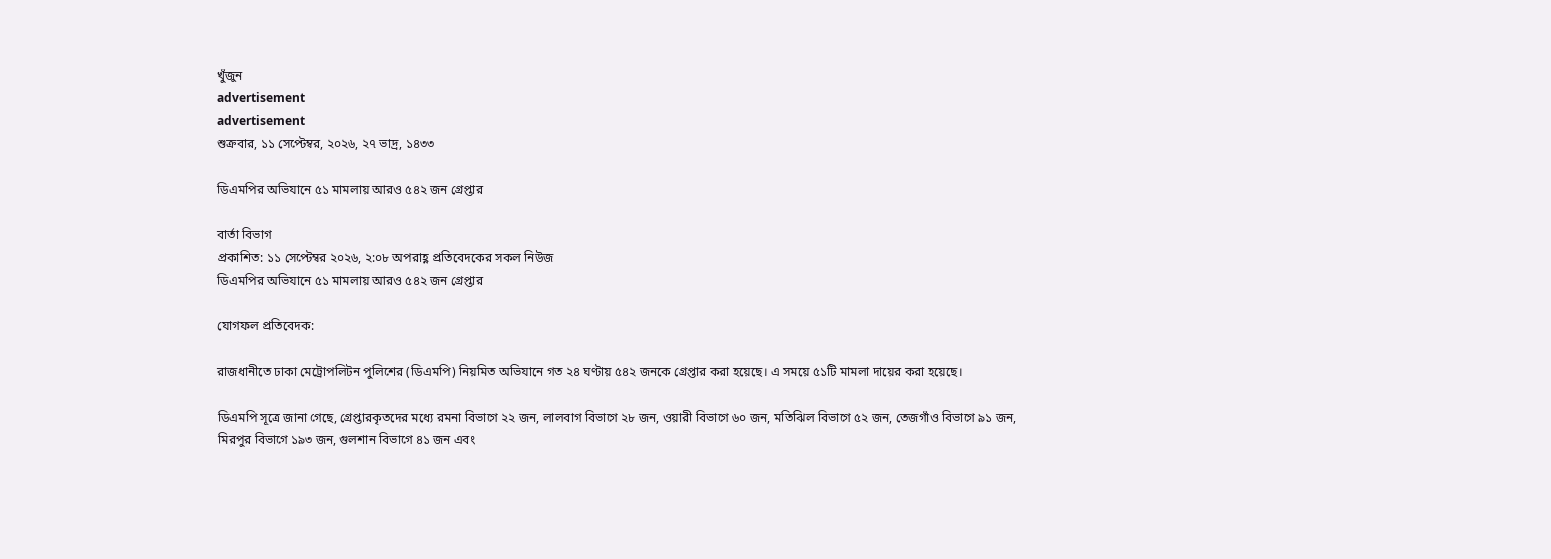খুঁজুন
advertisement
advertisement
শুক্রবার, ১১ সেপ্টেম্বর, ২০২৬, ২৭ ভাদ্র, ১৪৩৩

ডিএমপির অভিযানে ৫১ মামলায় আরও ৫৪২ জন গ্রেপ্তার

বার্তা বিভাগ
প্রকাশিত: ১১ সেপ্টেম্বর ২০২৬, ২:০৮ অপরাহ্ণ প্রতিবেদকের সকল নিউজ
ডিএমপির অভিযানে ৫১ মামলায় আরও ৫৪২ জন গ্রেপ্তার

যোগফল প্রতিবেদক:

রাজধানীতে ঢাকা মেট্রোপলিটন পুলিশের (ডিএমপি) নিয়মিত অভিযানে গত ২৪ ঘণ্টায় ৫৪২ জনকে গ্রেপ্তার করা হয়েছে। এ সময়ে ৫১টি মামলা দায়ের করা হয়েছে।

ডিএমপি সূত্রে জানা গেছে, গ্রেপ্তারকৃতদের মধ্যে রমনা বিভাগে ২২ জন, লালবাগ বিভাগে ২৮ জন, ওয়ারী বিভাগে ৬০ জন, মতিঝিল বিভাগে ৫২ জন, তেজগাঁও বিভাগে ৯১ জন, মিরপুর বিভাগে ১৯৩ জন, গুলশান বিভাগে ৪১ জন এবং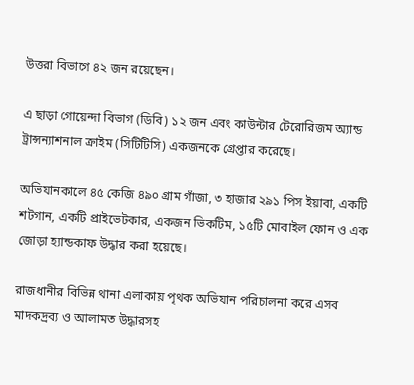উত্তরা বিভাগে ৪২ জন রয়েছেন।

এ ছাড়া গোয়েন্দা বিভাগ (ডিবি) ১২ জন এবং কাউন্টার টেরোরিজম অ্যান্ড ট্রান্সন্যাশনাল ক্রাইম (সিটিটিসি) একজনকে গ্রেপ্তার করেছে।

অভিযানকালে ৪৫ কেজি ৪৯০ গ্রাম গাঁজা, ৩ হাজার ২৯১ পিস ইয়াবা, একটি শটগান, একটি প্রাইভেটকার, একজন ভিকটিম, ১৫টি মোবাইল ফোন ও এক জোড়া হ্যান্ডকাফ উদ্ধার করা হয়েছে।

রাজধানীর বিভিন্ন থানা এলাকায় পৃথক অভিযান পরিচালনা করে এসব মাদকদ্রব্য ও আলামত উদ্ধারসহ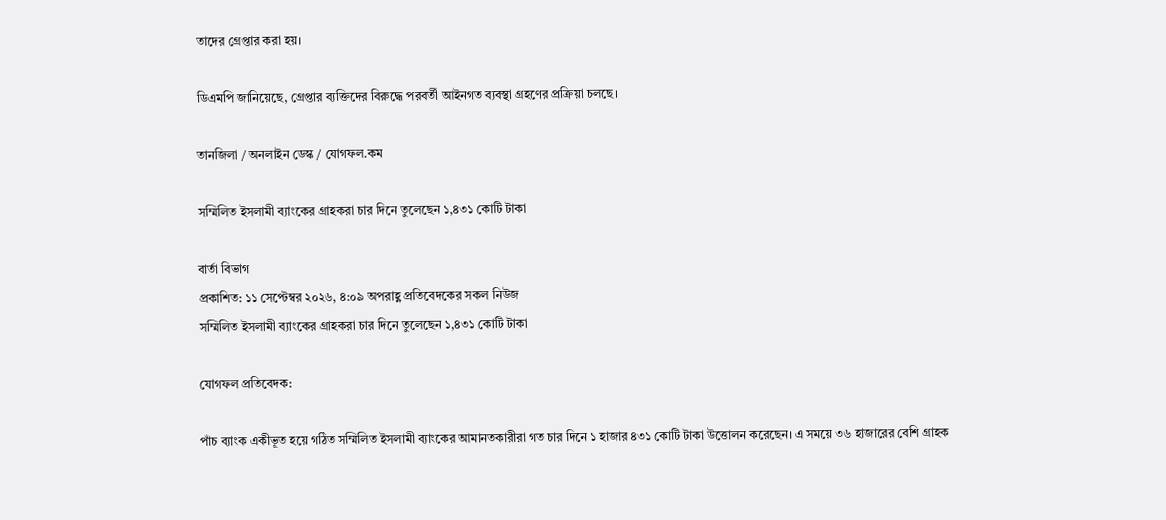তাদের গ্রেপ্তার করা হয়।

ডিএমপি জানিয়েছে, গ্রেপ্তার ব্যক্তিদের বিরুদ্ধে পরবর্তী আইনগত ব্যবস্থা গ্রহণের প্রক্রিয়া চলছে।

তানজিলা / অনলাইন ডেস্ক / যোগফল.কম

সম্মিলিত ইসলামী ব্যাংকের গ্রাহকরা চার দিনে তুলেছেন ১,৪৩১ কোটি টাকা

বার্তা বিভাগ
প্রকাশিত: ১১ সেপ্টেম্বর ২০২৬, ৪:০৯ অপরাহ্ণ প্রতিবেদকের সকল নিউজ
সম্মিলিত ইসলামী ব্যাংকের গ্রাহকরা চার দিনে তুলেছেন ১,৪৩১ কোটি টাকা

যোগফল প্রতিবেদক:

পাঁচ ব্যাংক একীভূত হয়ে গঠিত সম্মিলিত ইসলামী ব্যাংকের আমানতকারীরা গত চার দিনে ১ হাজার ৪৩১ কোটি টাকা উত্তোলন করেছেন। এ সময়ে ৩৬ হাজারের বেশি গ্রাহক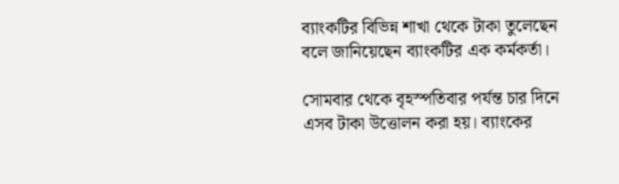ব্যাংকটির বিভিন্ন শাখা থেকে টাকা তুলেছেন বলে জানিয়েছেন ব্যাংকটির এক কর্মকর্তা।

সোমবার থেকে বৃহস্পতিবার পর্যন্ত চার দিনে এসব টাকা উত্তোলন করা হয়। ব্যাংকের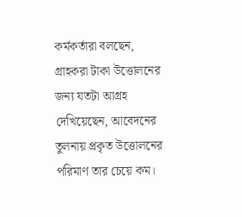কর্মকর্তারা বলছেন, গ্রাহকরা টাকা উত্তোলনের জন্য যতটা আগ্রহ দেখিয়েছেন, আবেদনের তুলনায় প্রকৃত উত্তোলনের পরিমাণ তার চেয়ে কম।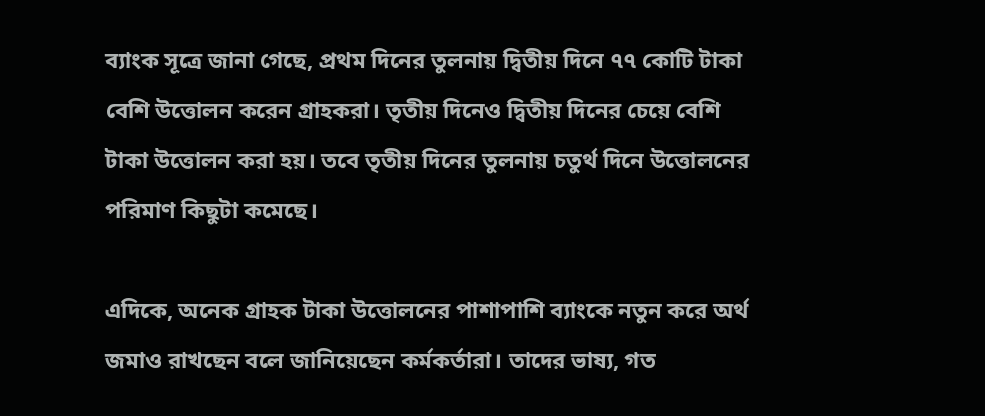ব্যাংক সূত্রে জানা গেছে, প্রথম দিনের তুলনায় দ্বিতীয় দিনে ৭৭ কোটি টাকা বেশি উত্তোলন করেন গ্রাহকরা। তৃতীয় দিনেও দ্বিতীয় দিনের চেয়ে বেশি টাকা উত্তোলন করা হয়। তবে তৃতীয় দিনের তুলনায় চতুর্থ দিনে উত্তোলনের পরিমাণ কিছুটা কমেছে।

এদিকে, অনেক গ্রাহক টাকা উত্তোলনের পাশাপাশি ব্যাংকে নতুন করে অর্থ জমাও রাখছেন বলে জানিয়েছেন কর্মকর্তারা। তাদের ভাষ্য, গত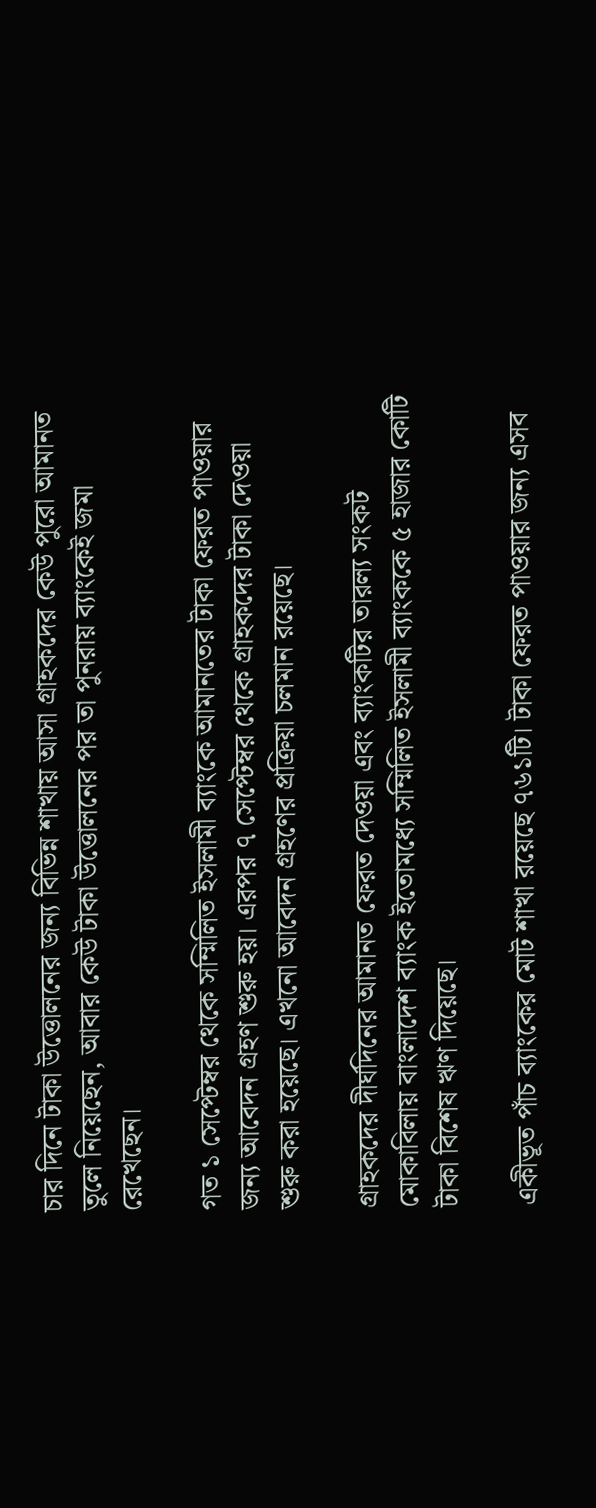চার দিনে টাকা উত্তোলনের জন্য বিভিন্ন শাখায় আসা গ্রাহকদের কেউ পুরো আমানত তুলে নিয়েছেন, আবার কেউ টাকা উত্তোলনের পর তা পুনরায় ব্যাংকেই জমা রেখেছেন।

গত ১ সেপ্টেম্বর থেকে সম্মিলিত ইসলামী ব্যাংকে আমানতের টাকা ফেরত পাওয়ার জন্য আবেদন গ্রহণ শুরু হয়। এরপর ৭ সেপ্টেম্বর থেকে গ্রাহকদের টাকা দেওয়া শুরু করা হয়েছে। এখনো আবেদন গ্রহণের প্রক্রিয়া চলমান রয়েছে।

গ্রাহকদের দীর্ঘদিনের আমানত ফেরত দেওয়া এবং ব্যাংকটির তারল্য সংকট মোকাবিলায় বাংলাদেশ ব্যাংক ইতোমধ্যে সম্মিলিত ইসলামী ব্যাংককে ৫ হাজার কোটি টাকা বিশেষ ঋণ দিয়েছে।

একীভূত পাঁচ ব্যাংকের মোট শাখা রয়েছে ৭৬১টি। টাকা ফেরত পাওয়ার জন্য এসব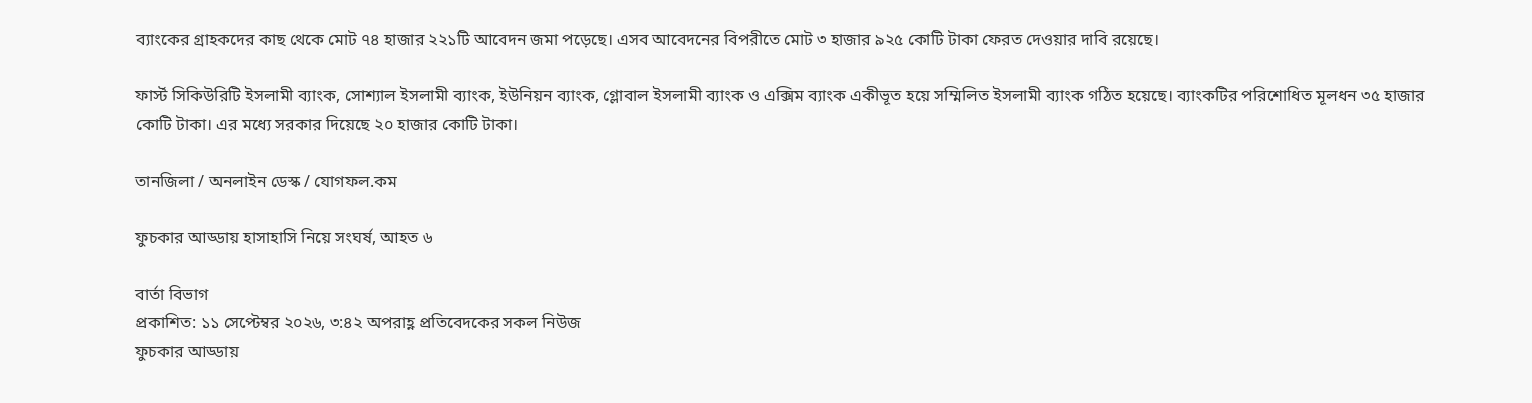ব্যাংকের গ্রাহকদের কাছ থেকে মোট ৭৪ হাজার ২২১টি আবেদন জমা পড়েছে। এসব আবেদনের বিপরীতে মোট ৩ হাজার ৯২৫ কোটি টাকা ফেরত দেওয়ার দাবি রয়েছে।

ফার্স্ট সিকিউরিটি ইসলামী ব্যাংক, সোশ্যাল ইসলামী ব্যাংক, ইউনিয়ন ব্যাংক, গ্লোবাল ইসলামী ব্যাংক ও এক্সিম ব্যাংক একীভূত হয়ে সম্মিলিত ইসলামী ব্যাংক গঠিত হয়েছে। ব্যাংকটির পরিশোধিত মূলধন ৩৫ হাজার কোটি টাকা। এর মধ্যে সরকার দিয়েছে ২০ হাজার কোটি টাকা।

তানজিলা / অনলাইন ডেস্ক / যোগফল.কম

ফুচকার আড্ডায় হাসাহাসি নিয়ে সংঘর্ষ, আহত ৬

বার্তা বিভাগ
প্রকাশিত: ১১ সেপ্টেম্বর ২০২৬, ৩:৪২ অপরাহ্ণ প্রতিবেদকের সকল নিউজ
ফুচকার আড্ডায়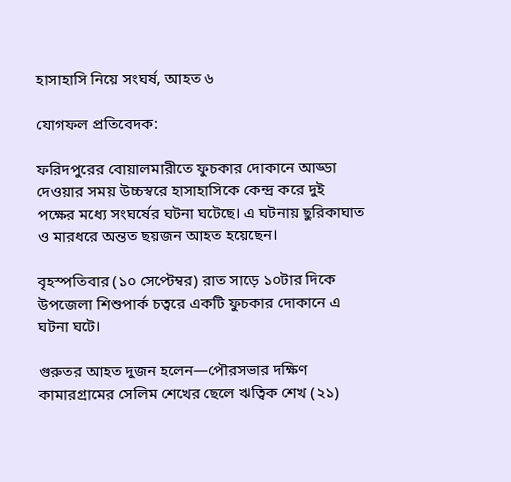হাসাহাসি নিয়ে সংঘর্ষ, আহত ৬

যোগফল প্রতিবেদক:

ফরিদপুরের বোয়ালমারীতে ফুচকার দোকানে আড্ডা দেওয়ার সময় উচ্চস্বরে হাসাহাসিকে কেন্দ্র করে দুই পক্ষের মধ্যে সংঘর্ষের ঘটনা ঘটেছে। এ ঘটনায় ছুরিকাঘাত ও মারধরে অন্তত ছয়জন আহত হয়েছেন।

বৃহস্পতিবার (১০ সেপ্টেম্বর) রাত সাড়ে ১০টার দিকে উপজেলা শিশুপার্ক চত্বরে একটি ফুচকার দোকানে এ ঘটনা ঘটে।

গুরুতর আহত দুজন হলেন—পৌরসভার দক্ষিণ কামারগ্রামের সেলিম শেখের ছেলে ঋত্বিক শেখ (২১)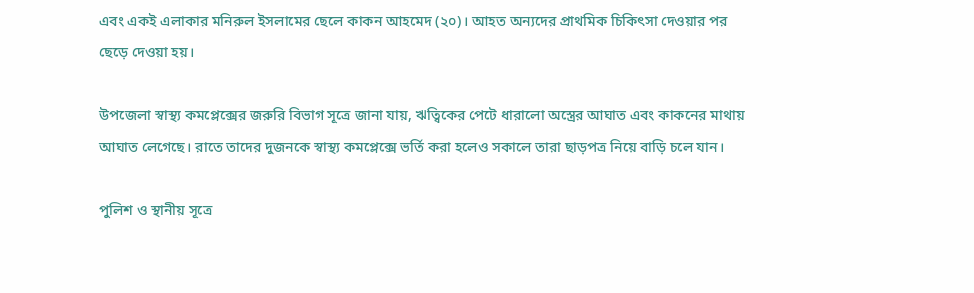এবং একই এলাকার মনিরুল ইসলামের ছেলে কাকন আহমেদ (২০)। আহত অন্যদের প্রাথমিক চিকিৎসা দেওয়ার পর ছেড়ে দেওয়া হয়।

উপজেলা স্বাস্থ্য কমপ্লেক্সের জরুরি বিভাগ সূত্রে জানা যায়, ঋত্বিকের পেটে ধারালো অস্ত্রের আঘাত এবং কাকনের মাথায় আঘাত লেগেছে। রাতে তাদের দুজনকে স্বাস্থ্য কমপ্লেক্সে ভর্তি করা হলেও সকালে তারা ছাড়পত্র নিয়ে বাড়ি চলে যান।

পুলিশ ও স্থানীয় সূত্রে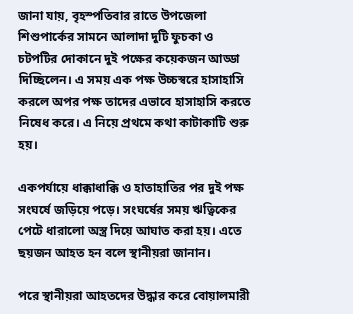জানা যায়, বৃহস্পতিবার রাতে উপজেলা শিশুপার্কের সামনে আলাদা দুটি ফুচকা ও চটপটির দোকানে দুই পক্ষের কয়েকজন আড্ডা দিচ্ছিলেন। এ সময় এক পক্ষ উচ্চস্বরে হাসাহাসি করলে অপর পক্ষ তাদের এভাবে হাসাহাসি করতে নিষেধ করে। এ নিয়ে প্রথমে কথা কাটাকাটি শুরু হয়।

একপর্যায়ে ধাক্কাধাক্কি ও হাতাহাতির পর দুই পক্ষ সংঘর্ষে জড়িয়ে পড়ে। সংঘর্ষের সময় ঋত্বিকের পেটে ধারালো অস্ত্র দিয়ে আঘাত করা হয়। এতে ছয়জন আহত হন বলে স্থানীয়রা জানান।

পরে স্থানীয়রা আহতদের উদ্ধার করে বোয়ালমারী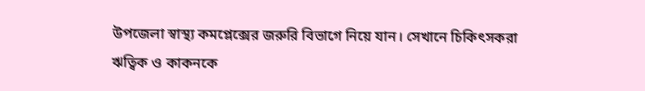উপজেলা স্বাস্থ্য কমপ্লেক্সের জরুরি বিভাগে নিয়ে যান। সেখানে চিকিৎসকরা ঋত্বিক ও কাকনকে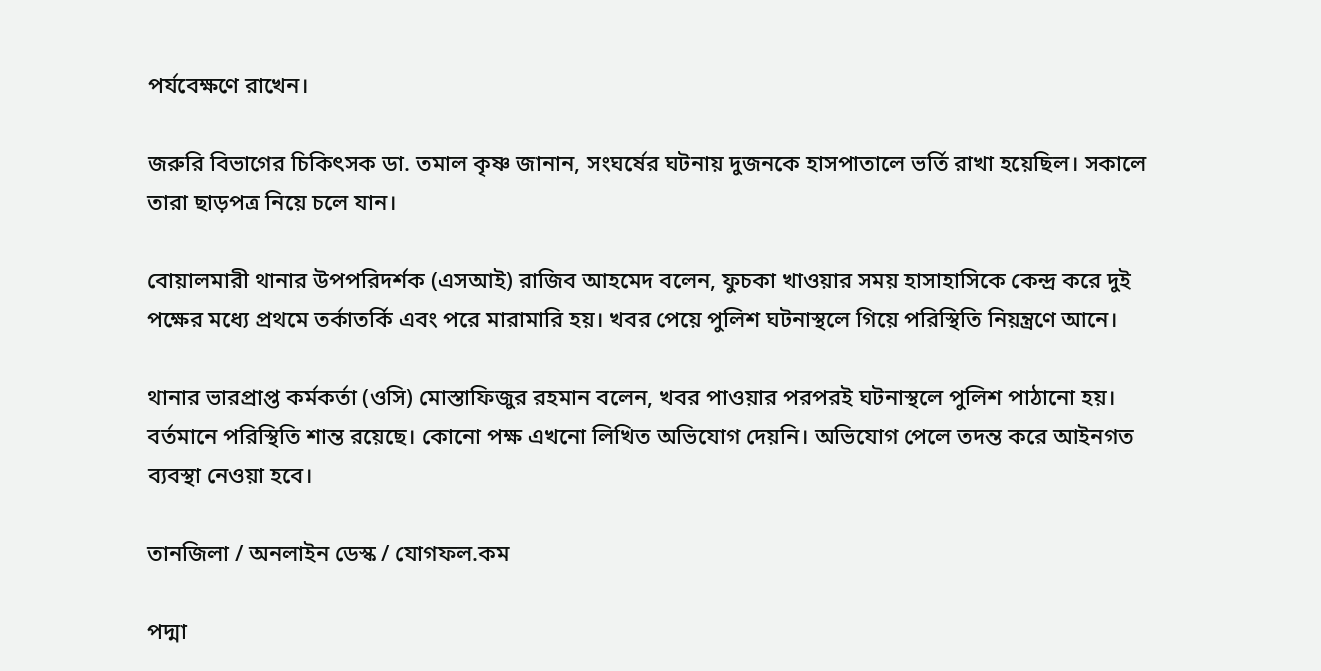পর্যবেক্ষণে রাখেন।

জরুরি বিভাগের চিকিৎসক ডা. তমাল কৃষ্ণ জানান, সংঘর্ষের ঘটনায় দুজনকে হাসপাতালে ভর্তি রাখা হয়েছিল। সকালে তারা ছাড়পত্র নিয়ে চলে যান।

বোয়ালমারী থানার উপপরিদর্শক (এসআই) রাজিব আহমেদ বলেন, ফুচকা খাওয়ার সময় হাসাহাসিকে কেন্দ্র করে দুই পক্ষের মধ্যে প্রথমে তর্কাতর্কি এবং পরে মারামারি হয়। খবর পেয়ে পুলিশ ঘটনাস্থলে গিয়ে পরিস্থিতি নিয়ন্ত্রণে আনে।

থানার ভারপ্রাপ্ত কর্মকর্তা (ওসি) মোস্তাফিজুর রহমান বলেন, খবর পাওয়ার পরপরই ঘটনাস্থলে পুলিশ পাঠানো হয়। বর্তমানে পরিস্থিতি শান্ত রয়েছে। কোনো পক্ষ এখনো লিখিত অভিযোগ দেয়নি। অভিযোগ পেলে তদন্ত করে আইনগত ব্যবস্থা নেওয়া হবে।

তানজিলা / অনলাইন ডেস্ক / যোগফল.কম

পদ্মা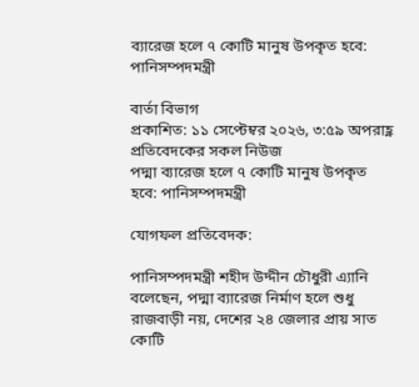ব্যারেজ হলে ৭ কোটি মানুষ উপকৃত হবে: পানিসম্পদমন্ত্রী

বার্তা বিভাগ
প্রকাশিত: ১১ সেপ্টেম্বর ২০২৬, ৩:৫৯ অপরাহ্ণ প্রতিবেদকের সকল নিউজ
পদ্মা ব্যারেজ হলে ৭ কোটি মানুষ উপকৃত হবে: পানিসম্পদমন্ত্রী

যোগফল প্রতিবেদক:

পানিসম্পদমন্ত্রী শহীদ উদ্দীন চৌধুরী এ্যানি বলেছেন, পদ্মা ব্যারেজ নির্মাণ হলে শুধু রাজবাড়ী নয়, দেশের ২৪ জেলার প্রায় সাত কোটি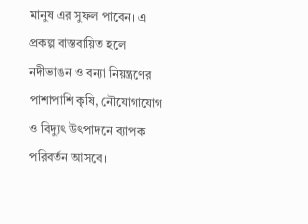মানুষ এর সুফল পাবেন। এ প্রকল্প বাস্তবায়িত হলে নদীভাঙন ও বন্যা নিয়ন্ত্রণের পাশাপাশি কৃষি, নৌযোগাযোগ ও বিদ্যুৎ উৎপাদনে ব্যাপক পরিবর্তন আসবে।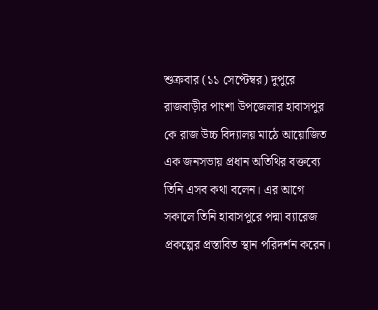শুক্রবার (১১ সেপ্টেম্বর) দুপুরে রাজবাড়ীর পাংশা উপজেলার হাবাসপুর কে রাজ উচ্চ বিদ্যালয় মাঠে আয়োজিত এক জনসভায় প্রধান অতিথির বক্তব্যে তিনি এসব কথা বলেন। এর আগে সকালে তিনি হাবাসপুরে পদ্মা ব্যারেজ প্রকল্পের প্রস্তাবিত স্থান পরিদর্শন করেন।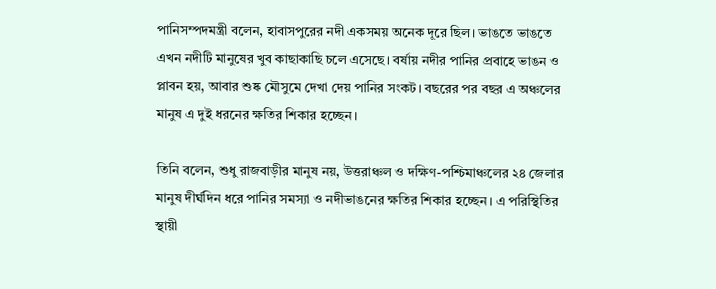পানিসম্পদমন্ত্রী বলেন, হাবাসপুরের নদী একসময় অনেক দূরে ছিল। ভাঙতে ভাঙতে এখন নদীটি মানুষের খুব কাছাকাছি চলে এসেছে। বর্ষায় নদীর পানির প্রবাহে ভাঙন ও প্লাবন হয়, আবার শুষ্ক মৌসুমে দেখা দেয় পানির সংকট। বছরের পর বছর এ অঞ্চলের মানুষ এ দুই ধরনের ক্ষতির শিকার হচ্ছেন।

তিনি বলেন, শুধু রাজবাড়ীর মানুষ নয়, উত্তরাঞ্চল ও দক্ষিণ-পশ্চিমাঞ্চলের ২৪ জেলার মানুষ দীর্ঘদিন ধরে পানির সমস্যা ও নদীভাঙনের ক্ষতির শিকার হচ্ছেন। এ পরিস্থিতির স্থায়ী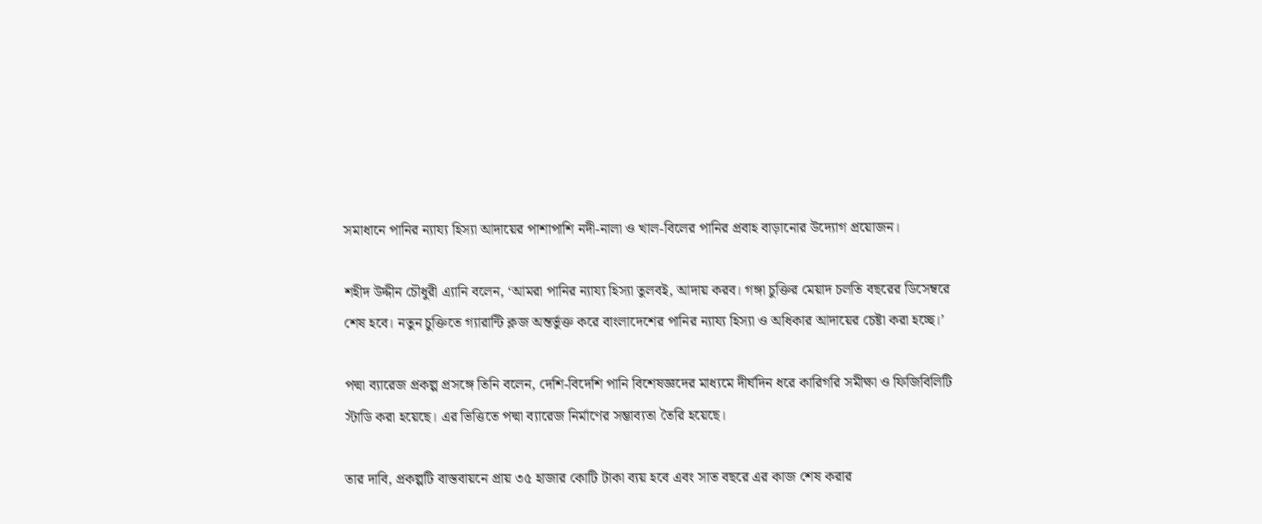সমাধানে পানির ন্যায্য হিস্যা আদায়ের পাশাপাশি নদী-নালা ও খাল-বিলের পানির প্রবাহ বাড়ানোর উদ্যোগ প্রয়োজন।

শহীদ উদ্দীন চৌধুরী এ্যানি বলেন, ‘আমরা পানির ন্যায্য হিস্যা তুলবই, আদায় করব। গঙ্গা চুক্তির মেয়াদ চলতি বছরের ডিসেম্বরে শেষ হবে। নতুন চুক্তিতে গ্যারান্টি ক্লজ অন্তর্ভুক্ত করে বাংলাদেশের পানির ন্যায্য হিস্যা ও অধিকার আদায়ের চেষ্টা করা হচ্ছে।’

পদ্মা ব্যারেজ প্রকল্প প্রসঙ্গে তিনি বলেন, দেশি-বিদেশি পানি বিশেষজ্ঞদের মাধ্যমে দীর্ঘদিন ধরে কারিগরি সমীক্ষা ও ফিজিবিলিটি স্টাডি করা হয়েছে। এর ভিত্তিতে পদ্মা ব্যারেজ নির্মাণের সম্ভাব্যতা তৈরি হয়েছে।

তার দাবি, প্রকল্পটি বাস্তবায়নে প্রায় ৩৫ হাজার কোটি টাকা ব্যয় হবে এবং সাত বছরে এর কাজ শেষ করার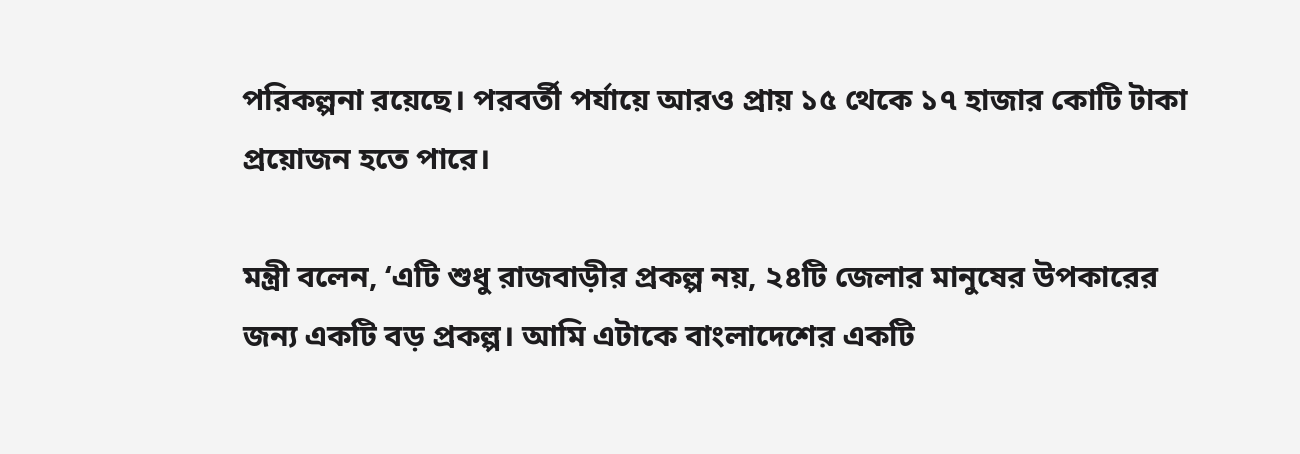পরিকল্পনা রয়েছে। পরবর্তী পর্যায়ে আরও প্রায় ১৫ থেকে ১৭ হাজার কোটি টাকা প্রয়োজন হতে পারে।

মন্ত্রী বলেন, ‘এটি শুধু রাজবাড়ীর প্রকল্প নয়, ২৪টি জেলার মানুষের উপকারের জন্য একটি বড় প্রকল্প। আমি এটাকে বাংলাদেশের একটি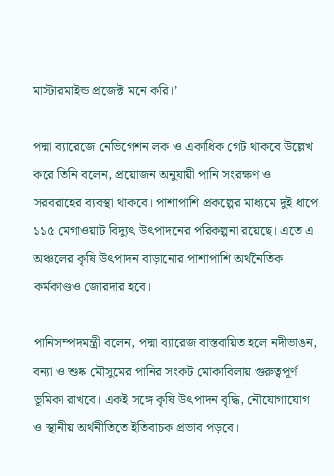মাস্টারমাইন্ড প্রজেক্ট মনে করি।’

পদ্মা ব্যারেজে নেভিগেশন লক ও একাধিক গেট থাকবে উল্লেখ করে তিনি বলেন, প্রয়োজন অনুযায়ী পানি সংরক্ষণ ও সরবরাহের ব্যবস্থা থাকবে। পাশাপাশি প্রকল্পের মাধ্যমে দুই ধাপে ১১৫ মেগাওয়াট বিদ্যুৎ উৎপাদনের পরিকল্পনা রয়েছে। এতে এ অঞ্চলের কৃষি উৎপাদন বাড়ানোর পাশাপাশি অর্থনৈতিক কর্মকাণ্ডও জোরদার হবে।

পানিসম্পদমন্ত্রী বলেন, পদ্মা ব্যারেজ বাস্তবায়িত হলে নদীভাঙন, বন্যা ও শুষ্ক মৌসুমের পানির সংকট মোকাবিলায় গুরুত্বপূর্ণ ভূমিকা রাখবে। একই সঙ্গে কৃষি উৎপাদন বৃদ্ধি, নৌযোগাযোগ ও স্থানীয় অর্থনীতিতে ইতিবাচক প্রভাব পড়বে।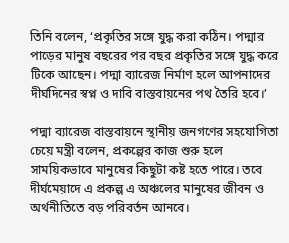তিনি বলেন, ‘প্রকৃতির সঙ্গে যুদ্ধ করা কঠিন। পদ্মার পাড়ের মানুষ বছরের পর বছর প্রকৃতির সঙ্গে যুদ্ধ করে টিকে আছেন। পদ্মা ব্যারেজ নির্মাণ হলে আপনাদের দীর্ঘদিনের স্বপ্ন ও দাবি বাস্তবায়নের পথ তৈরি হবে।’

পদ্মা ব্যারেজ বাস্তবায়নে স্থানীয় জনগণের সহযোগিতা চেয়ে মন্ত্রী বলেন, প্রকল্পের কাজ শুরু হলে সাময়িকভাবে মানুষের কিছুটা কষ্ট হতে পারে। তবে দীর্ঘমেয়াদে এ প্রকল্প এ অঞ্চলের মানুষের জীবন ও অর্থনীতিতে বড় পরিবর্তন আনবে।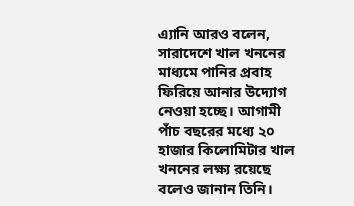এ্যানি আরও বলেন, সারাদেশে খাল খননের মাধ্যমে পানির প্রবাহ ফিরিয়ে আনার উদ্যোগ নেওয়া হচ্ছে। আগামী পাঁচ বছরের মধ্যে ২০ হাজার কিলোমিটার খাল খননের লক্ষ্য রয়েছে বলেও জানান তিনি।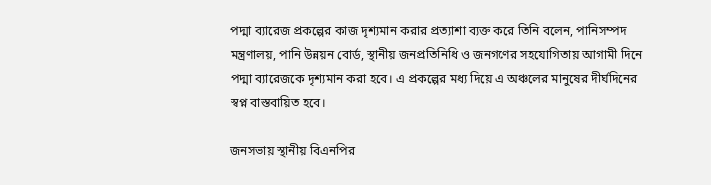পদ্মা ব্যারেজ প্রকল্পের কাজ দৃশ্যমান করার প্রত্যাশা ব্যক্ত করে তিনি বলেন, পানিসম্পদ মন্ত্রণালয়, পানি উন্নয়ন বোর্ড, স্থানীয় জনপ্রতিনিধি ও জনগণের সহযোগিতায় আগামী দিনে পদ্মা ব্যারেজকে দৃশ্যমান করা হবে। এ প্রকল্পের মধ্য দিয়ে এ অঞ্চলের মানুষের দীর্ঘদিনের স্বপ্ন বাস্তবায়িত হবে।

জনসভায় স্থানীয় বিএনপির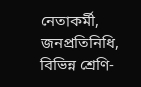নেতাকর্মী, জনপ্রতিনিধি, বিভিন্ন শ্রেণি-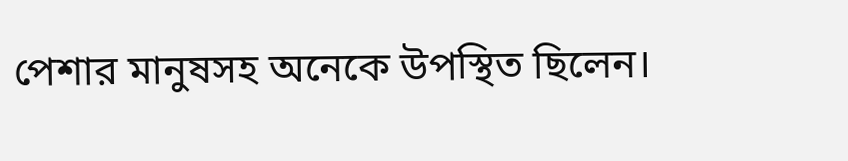পেশার মানুষসহ অনেকে উপস্থিত ছিলেন।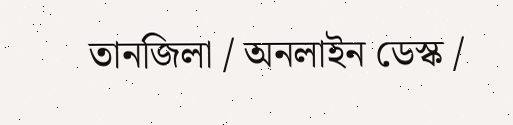তানজিলা / অনলাইন ডেস্ক /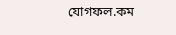যোগফল.কম